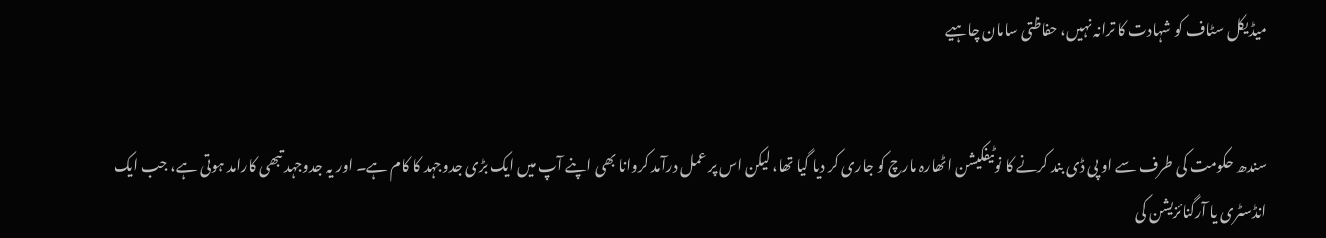میڈیکل سٹاف کو شہادت کا ترانہ نہیں، حفاظتی سامان چاہیے


سندھ حکومت کی طرف سے او پی ڈی بند کرنے کا نوٹیفکیشن اٹھارہ مارچ کو جاری کر دیا گیا تھا، لیکن اس پر عمل درآمد کروانا بھی اپنے آپ میں ایک بڑی جدوجہد کا کام ہے۔ اور یہ جدوجہد تبھی کارامد ہوتی ہے، جب ایک انڈسٹری یا آرگنائزیشن کی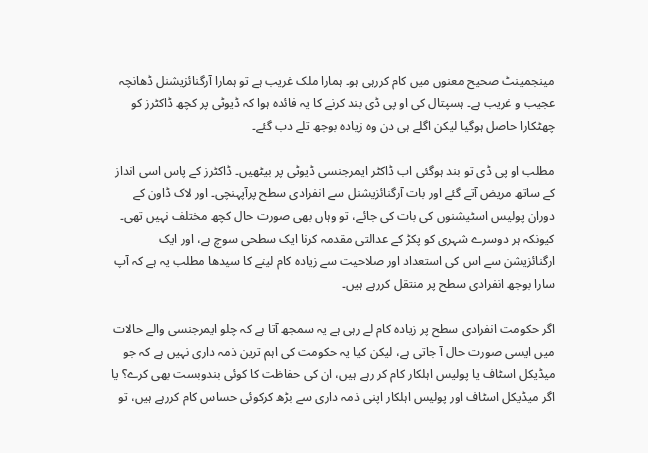مینجمینٹ صحیح معنوں میں کام کررہی ہو۔ ہمارا ملک غریب ہے تو ہمارا آرگنائزیشنل ڈھانچہ عجیب و غریب ہے۔ ہسپتال کی او پی ڈی بند کرنے کا یہ فائدہ ہوا کہ ڈیوٹی پر کچھ ڈاکٹرز کو چھٹکارا حاصل ہوگیا لیکن اگلے ہی دن وہ زیادہ بوجھ تلے دب گئے۔

مطلب او پی ڈی تو بند ہوگئی اب ڈاکٹر ایمرجنسی ڈیوٹی پر بیٹھیں۔ ڈاکٹرز کے پاس اسی انداز کے ساتھ مریض آتے گئے اور بات آرگنائزیشنل سے انفرادی سطح پرآپہنچی۔ اور لاک ڈاون کے دوران پولیس اسٹیشنوں کی بات کی جائے، تو وہاں بھی صورت حال کچھ مختلف نہیں تھی۔ کیونکہ ہر دوسرے شہری کو پکڑ کے عدالتی مقدمہ کرنا ایک سطحی سوچ ہے، اور ایک ارگنائزیشن سے اس کی استعداد اور صلاحیت سے زیادہ کام لینے کا سیدھا مطلب یہ ہے کہ آپ سارا بوجھ انفرادی سطح پر منتقل کررہے ہیں۔

اگر حکومت انفرادی سطح پر زیادہ کام لے رہی ہے یہ سمجھ آتا ہے کہ چلو ایمرجنسی والے حالات میں ایسی صورت حال آ جاتی ہے، لیکن کیا یہ حکومت کی اہم ترین ذمہ داری نہیں ہے کہ جو میڈیکل اسٹاف یا پولیس اہلکار کام کر رہے ہیں، ان کی حفاظت کا کوئی بندوبست بھی کرے؟ یا اگر میڈیکل اسٹاف اور پولیس اہلکار اپنی ذمہ داری سے بڑھ کرکوئی حساس کام کررہے ہیں، تو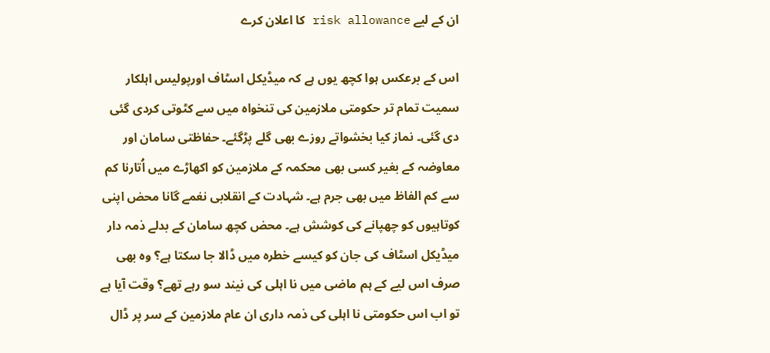ان کے لیے risk allowance کا اعلان کرے

اس کے برعکس ہوا کچھ یوں ہے کہ میڈیکل اسٹاف اورپولیس اہلکار سمیت تمام تر حکومتی ملازمین کی تنخواہ میں سے کٹوتی کردی گئی دی گئی۔ نماز کیا بخشواتے روزے بھی گلے پڑگئے۔ حفاظتی سامان اور معاوضہ کے بغیر کسی بھی محکمہ کے ملازمین کو اکھاڑے میں اُتارنا کم سے کم الفاظ میں بھی جرم ہے۔ شہادت کے انقلابی نغمے گانا محض اپنی کوتاہیوں کو چھپانے کی کوشش ہے۔ محض کچھ سامان کے بدلے ذمہ دار میڈیکل اسٹاف کی جان کو کیسے خطرہ میں ڈالا جا سکتا ہے؟ وہ بھی صرف اس لیے کے ہم ماضی میں نا اہلی کی نیند سو رہے تھے؟ وقت آیا ہے تو اب اس حکومتی نا اہلی کی ذمہ داری ان عام ملازمین کے سر پر ڈال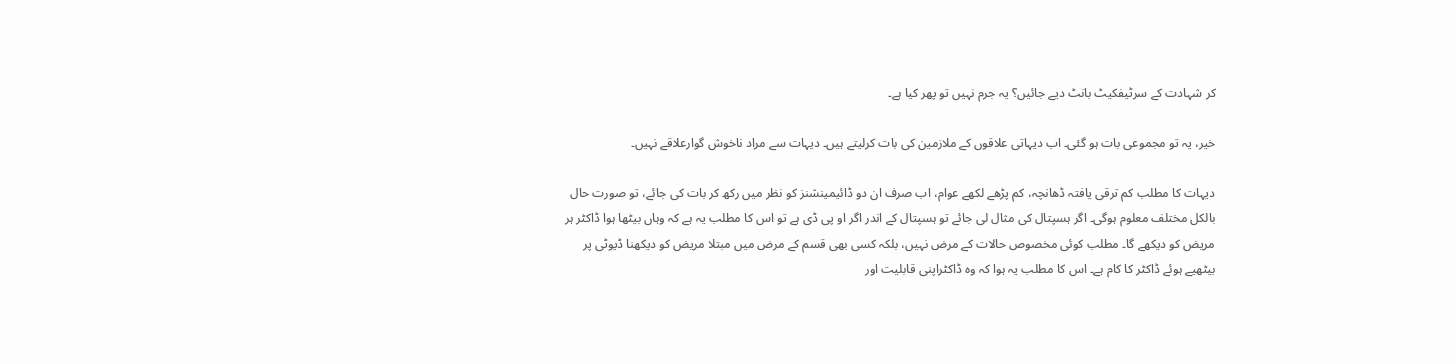کر شہادت کے سرٹیفکیٹ بانٹ دیے جائیں؟ یہ جرم نہیں تو پھر کیا ہے۔

خیر، یہ تو مجموعی بات ہو گئی۔ اب دیہاتی علاقوں کے ملازمین کی بات کرلیتے ہیں۔ دیہات سے مراد ناخوش گوارعلاقے نہیں۔

دیہات کا مطلب کم ترقی یافتہ ڈھانچہ، کم پڑھے لکھے عوام، اب صرف ان دو ڈائیمینشنز کو نظر میں رکھ کر بات کی جائے، تو صورت حال بالکل مختلف معلوم ہوگی۔ اگر ہسپتال کی مثال لی جائے تو ہسپتال کے اندر اگر او پی ڈی ہے تو اس کا مطلب یہ ہے کہ وہاں بیٹھا ہوا ڈاکٹر ہر مریض کو دیکھے گا۔ مطلب کوئی مخصوص حالات کے مرض نہیں، بلکہ کسی بھی قسم کے مرض میں مبتلا مریض کو دیکھنا ڈیوٹی پر بیٹھیے ہوئے ڈاکٹر کا کام ہے۔ اس کا مطلب یہ ہوا کہ وہ ڈاکٹراپنی قابلیت اور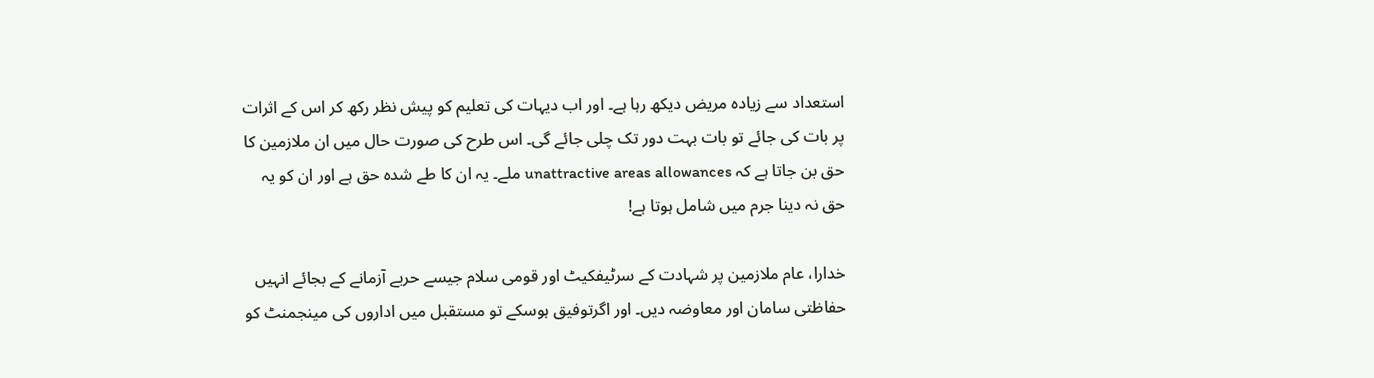استعداد سے زیادہ مریض دیکھ رہا ہے۔ اور اب دیہات کی تعلیم کو پیش نظر رکھ کر اس کے اثرات پر بات کی جائے تو بات بہت دور تک چلی جائے گی۔ اس طرح کی صورت حال میں ان ملازمین کا حق بن جاتا ہے کہ unattractive areas allowances ملے۔ یہ ان کا طے شدہ حق ہے اور ان کو یہ حق نہ دینا جرم میں شامل ہوتا ہے!

خدارا، عام ملازمین پر شہادت کے سرٹیفکیٹ اور قومی سلام جیسے حربے آزمانے کے بجائے انہیں حفاظتی سامان اور معاوضہ دیں۔ اور اگرتوفیق ہوسکے تو مستقبل میں اداروں کی مینجمنٹ کو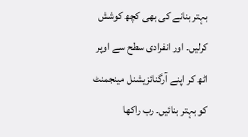بہتر بنانے کی بھی کچھ کوشش کرلیں۔ اور انفرادی سطح سے اوپر اٹھ کر اپنے آرگنائزیشنل مینجمنٹ کو بہتر بنائیں۔ رب راکھا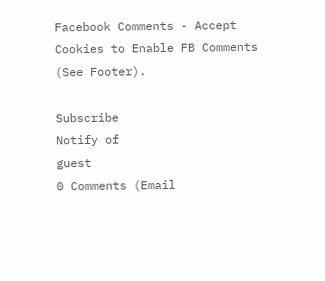Facebook Comments - Accept Cookies to Enable FB Comments (See Footer).

Subscribe
Notify of
guest
0 Comments (Email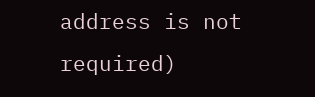address is not required)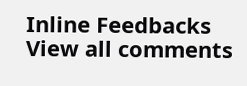Inline Feedbacks
View all comments